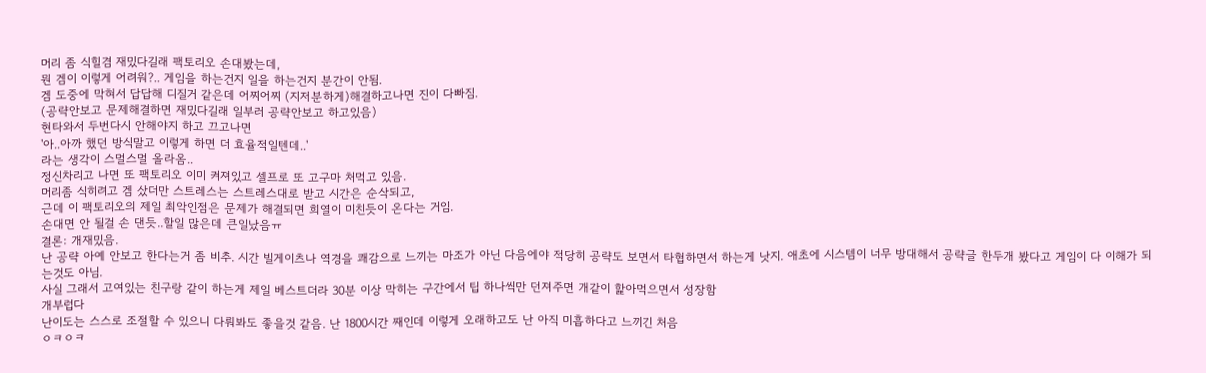머리 좀 식힐겸 재밌다길래 팩토리오 손대봤는데,
뭔 겜이 이렇게 어려워?.. 게임을 하는건지 일을 하는건지 분간이 안됨.
겜 도중에 막혀서 답답해 디질거 같은데 어찌어찌 (지저분하게)해결하고나면 진이 다빠짐.
(공략안보고 문제해결하면 재밌다길래 일부러 공략안보고 하고있음)
현타와서 두번다시 안해야지 하고 끄고나면
'아..아까 했던 방식말고 이렇게 하면 더 효율적일텐데..'
라는 생각이 스멀스멀 올라옴..
정신차리고 나면 또 팩토리오 이미 켜져있고 셀프로 또 고구마 처먹고 있음.
머리좀 식히려고 겜 샀더만 스트레스는 스트레스대로 받고 시간은 순삭되고,
근데 이 팩토리오의 제일 최악인점은 문제가 해결되면 희열이 미친듯이 온다는 거임.
손대면 안 될걸 손 댄듯..할일 많은데 큰일났음ㅠ
결론: 개재밌음.
난 공략 아예 안보고 한다는거 좀 비추. 시간 빌게이츠나 역경을 쾌감으로 느끼는 마조가 아닌 다음에야 적당히 공략도 보면서 타협하면서 하는게 낫지. 애초에 시스템이 너무 방대해서 공략글 한두개 봤다고 게임이 다 이해가 되는것도 아님.
사실 그래서 고여있는 친구랑 같이 하는게 제일 베스트더라 30분 이상 막히는 구간에서 팁 하나씩만 던져주면 개같이 핥아먹으면서 성장함
개부럽다
난이도는 스스로 조절할 수 있으니 다뤄봐도 좋을것 같음. 난 1800시간 째인데 이렇게 오래하고도 난 아직 미흡하다고 느끼긴 처음
ㅇㅋㅇㅋ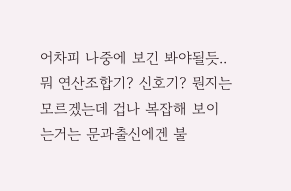어차피 나중에 보긴 봐야될듯.. 뭐 연산조합기? 신호기? 뭔지는 모르겠는데 겁나 복잡해 보이는거는 문과출신에겐 불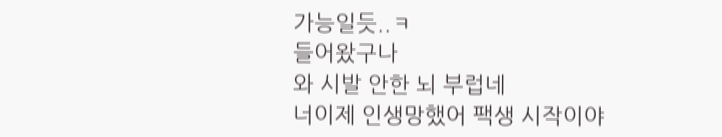가능일듯..ㅋ
들어왔구나
와 시발 안한 뇌 부럽네
너이제 인생망했어 팩생 시작이야